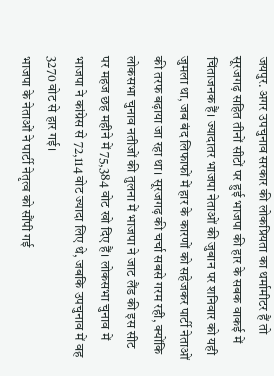जयपुर. अगर उपचुनाव सरकार की लोकप्रियता का थर्मामीटर हैं तो सूरजगढ़ सहित तीनों सीटों पर हुई भाजपा की हार के सबक वाकई में चिंताजनक हैं। ज्यादातर भाजपा नेताओं की जुबान पर शनिवार को यही जुमला था, जब बंद लिफाफों में हार के कारणों को सहेजकर पार्टी नेताओं की तरफ बढ़ाया जा रहा था। सूरजगढ़ की चर्चा सबसे गरम रही, क्योंकि लोकसभा चुनाव नतीजों की तुलना में भाजपा ने जाट लैंड की इस सीट पर महज छह महीने में 75,384 वोट खो दिए हैं। लोकसभा चुनाव में भाजपा ने कांग्रेस से 72,114 वोट ज्यादा लिए थे, जबकि उपचुनाव में वह 3270 वोट से हार गई।
भाजपा के नेताओं ने पार्टी नेतृत्व को सौंपी गई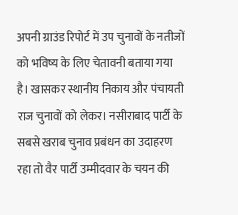अपनी ग्राउंड रिपोर्ट में उप चुनावों के नतीजों को भविष्य के लिए चेतावनी बताया गया है। खासकर स्थानीय निकाय और पंचायती राज चुनावों को लेकर। नसीराबाद पार्टी के सबसे खराब चुनाव प्रबंधन का उदाहरण रहा तो वैर पार्टी उम्मीदवार के चयन की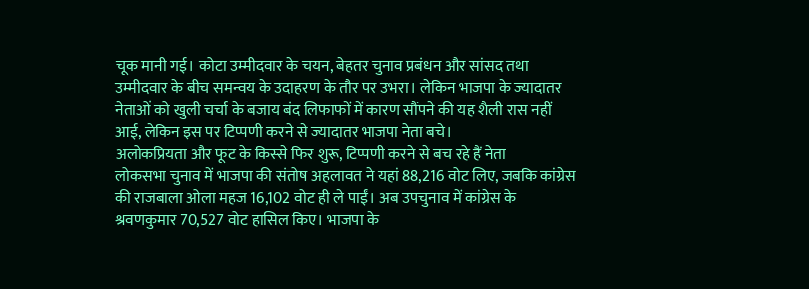चूक मानी गई। कोटा उम्मीदवार के चयन, बेहतर चुनाव प्रबंधन और सांसद तथा उम्मीदवार के बीच समन्वय के उदाहरण के तौर पर उभरा। लेकिन भाजपा के ज्यादातर नेताओं को खुली चर्चा के बजाय बंद लिफाफों में कारण सौंपने की यह शैली रास नहीं आई, लेकिन इस पर टिप्पणी करने से ज्यादातर भाजपा नेता बचे।
अलोकप्रियता और फूट के किस्से फिर शुरू, टिप्पणी करने से बच रहे हैं नेता
लोकसभा चुनाव में भाजपा की संतोष अहलावत ने यहां 88,216 वोट लिए, जबकि कांग्रेस की राजबाला ओला महज 16,102 वोट ही ले पाईं। अब उपचुनाव में कांग्रेस के श्रवणकुमार 70,527 वोट हासिल किए। भाजपा के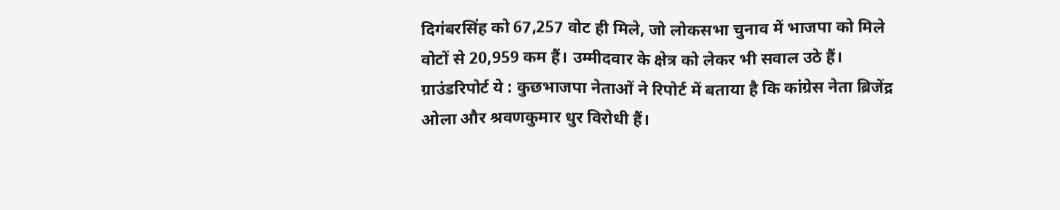दिगंबरसिंह को 67,257 वोट ही मिले, जो लोकसभा चुनाव में भाजपा को मिले वोटों से 20,959 कम हैं। उम्मीदवार के क्षेत्र को लेकर भी सवाल उठे हैं।
ग्राउंडरिपोर्ट ये : कुछभाजपा नेताओं ने रिपोर्ट में बताया है कि कांग्रेस नेता ब्रिजेंद्र ओला और श्रवणकुमार धुर विरोधी हैं।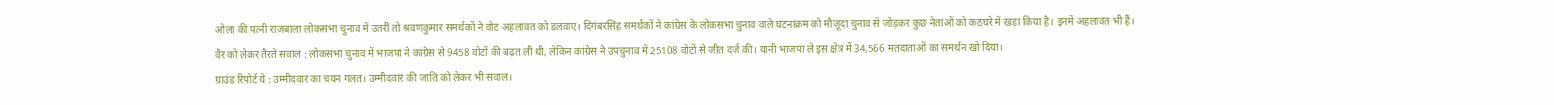ओला की पत्नी राजबाला लोकसभा चुनाव में उतरीं तो श्रवणकुमार समर्थकों ने वोट अहलावत को डलवाए। दिगंबरसिंह समर्थकों ने कांग्रेस के लोकसभा चुनाव वाले घटनाक्रम को मौजूदा चुनाव से जोड़कर कुछ नेताओं को कठघरे में खड़ा किया है। इनमें अहलावत भी हैं।
वैर को लेकर तैरते सवाल : लोकसभा चुनाव में भाजपा ने कांग्रेस से 9458 वोटों की बढ़त ली थी, लेकिन कांग्रेस ने उपचुनाव में 25108 वोटों से जीत दर्ज की। यानी भाजपा ले इस क्षेत्र में 34,566 मतदाताओं का समर्थन खो दिया।
ग्राउंड रिपोर्ट ये : उम्मीदवार का चयन गलत। उम्मीदवार की जाति को लेकर भी सवाल।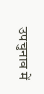उपचुनाव में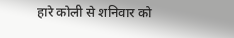हारे कोली से शनिवार को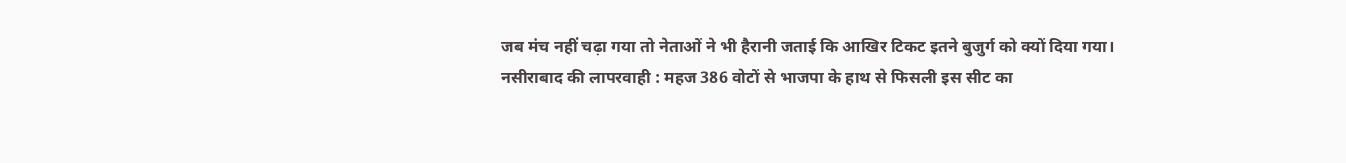जब मंच नहीं चढ़ा गया तो नेताओं ने भी हैरानी जताई कि आखिर टिकट इतने बुजुर्ग को क्यों दिया गया।
नसीराबाद की लापरवाही : महज 386 वोटों से भाजपा के हाथ से फिसली इस सीट का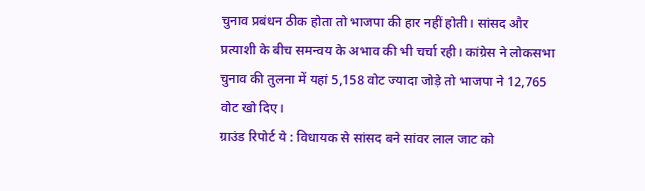चुनाव प्रबंधन ठीक होता तो भाजपा की हार नहीं होती। सांसद और प्रत्याशी के बीच समन्वय के अभाव की भी चर्चा रही। कांग्रेस ने लोकसभा चुनाव की तुलना में यहां 5,158 वोट ज्यादा जोड़े तो भाजपा ने 12,765 वोट खो दिए।
ग्राउंड रिपोर्ट ये : विधायक से सांसद बने सांवर लाल जाट को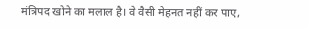मंत्रिपद खोने का मलाल है। वे वैसी मेहनत नहीं कर पाए,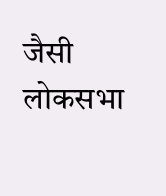जैसी लोकसभा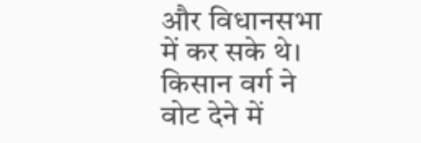और विधानसभा में कर सके थे। किसान वर्ग ने वोट देने में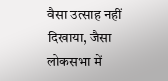वैसा उत्साह नहीं दिखाया, जैसा लोकसभा में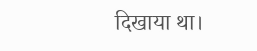दिखाया था।